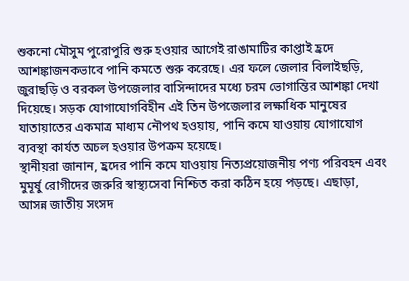শুকনো মৌসুম পুরোপুরি শুরু হওয়ার আগেই রাঙামাটির কাপ্তাই হ্রদে আশঙ্কাজনকভাবে পানি কমতে শুরু করেছে। এর ফলে জেলার বিলাইছড়ি, জুরাছড়ি ও বরকল উপজেলার বাসিন্দাদের মধ্যে চরম ভোগান্তির আশঙ্কা দেখা দিয়েছে। সড়ক যোগাযোগবিহীন এই তিন উপজেলার লক্ষাধিক মানুষের যাতায়াতের একমাত্র মাধ্যম নৌপথ হওয়ায়, পানি কমে যাওয়ায় যোগাযোগ ব্যবস্থা কার্যত অচল হওয়ার উপক্রম হয়েছে।
স্থানীয়রা জানান, হ্রদের পানি কমে যাওয়ায় নিত্যপ্রয়োজনীয় পণ্য পরিবহন এবং মুমূর্ষু রোগীদের জরুরি স্বাস্থ্যসেবা নিশ্চিত করা কঠিন হয়ে পড়ছে। এছাড়া, আসন্ন জাতীয় সংসদ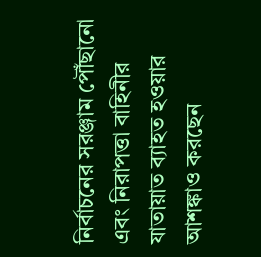নির্বাচনের সরঞ্জাম পৌঁছানো এবং নিরাপত্তা বাহিনীর যাতায়াত ব্যাহত হওয়ার আশঙ্কাও করছেন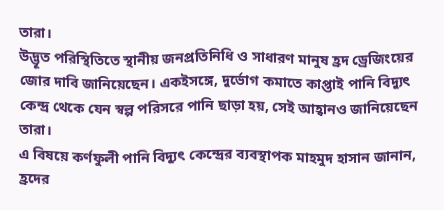তারা।
উদ্ভূত পরিস্থিতিতে স্থানীয় জনপ্রতিনিধি ও সাধারণ মানুষ হ্রদ ড্রেজিংয়ের জোর দাবি জানিয়েছেন। একইসঙ্গে, দুর্ভোগ কমাতে কাপ্তাই পানি বিদ্যুৎ কেন্দ্র থেকে যেন স্বল্প পরিসরে পানি ছাড়া হয়, সেই আহ্বানও জানিয়েছেন তারা।
এ বিষয়ে কর্ণফুলী পানি বিদ্যুৎ কেন্দ্রের ব্যবস্থাপক মাহমুদ হাসান জানান, হ্রদের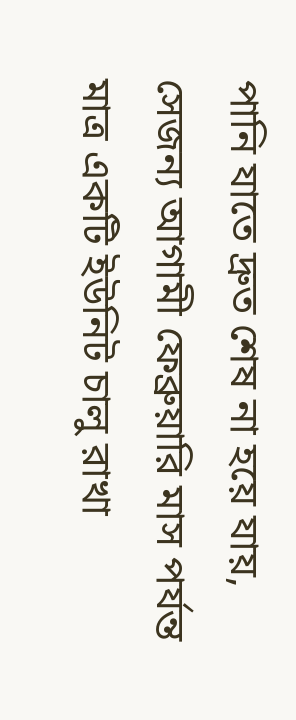পানি যাতে দ্রুত শেষ না হয়ে যায়, সেজন্য আগামী ফেব্রুয়ারি মাস পর্যন্ত মাত্র একটি ইউনিট চালু রাখা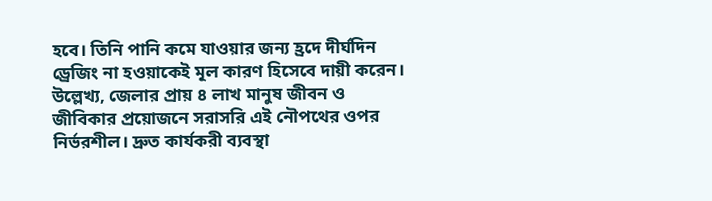হবে। তিনি পানি কমে যাওয়ার জন্য হ্রদে দীর্ঘদিন ড্রেজিং না হওয়াকেই মূল কারণ হিসেবে দায়ী করেন।
উল্লেখ্য, জেলার প্রায় ৪ লাখ মানুষ জীবন ও জীবিকার প্রয়োজনে সরাসরি এই নৌপথের ওপর নির্ভরশীল। দ্রুত কার্যকরী ব্যবস্থা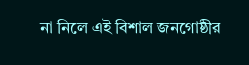না নিলে এই বিশাল জনগোষ্ঠীর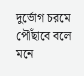দুর্ভোগ চরমে পৌঁছাবে বলে মনে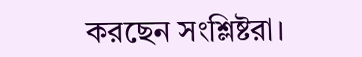করছেন সংশ্লিষ্টরা।